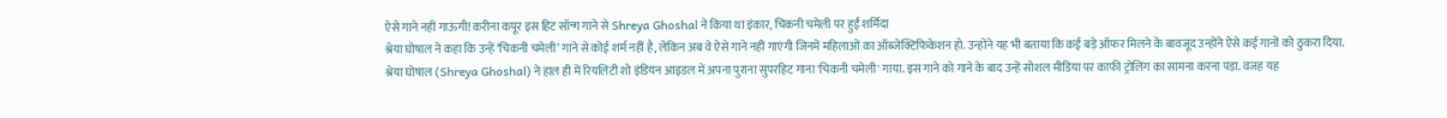ऐसे गाने नहीं गाऊंगी! करीना कपूर इस हिट सॉन्ग गाने से Shreya Ghoshal ने किया था इंकार, चिकनी चमेली पर हुईं शर्मिदा
श्रेया घोषाल ने कहा कि उन्हें ‘चिकनी चमेली’ गाने से कोई शर्म नहीं है, लेकिन अब वे ऐसे गाने नहीं गाएंगी जिनमें महिलाओं का ऑब्जेक्टिफिकेशन हो. उन्होंने यह भी बताया कि कई बड़े ऑफर मिलने के बावजूद उन्होंने ऐसे कई गानों को ठुकरा दिया.
श्रेया घोषाल (Shreya Ghoshal) ने हाल ही में रियलिटी शो इंडियन आइडल में अपना पुराना सुपरहिट गाना 'चिकनी चमेली' गाया. इस गाने को गाने के बाद उन्हें सोशल मीडिया पर काफी ट्रोलिंग का सामना करना पड़ा. वजह यह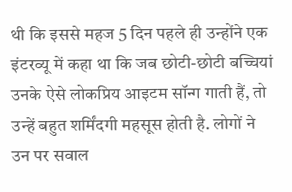थी कि इससे महज 5 दिन पहले ही उन्होंने एक इंटरव्यू में कहा था कि जब छोटी-छोटी बच्चियां उनके ऐसे लोकप्रिय आइटम सॉन्ग गाती हैं, तो उन्हें बहुत शर्मिंदगी महसूस होती है. लोगों ने उन पर सवाल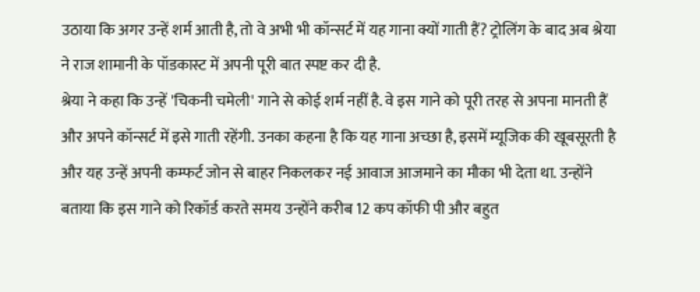उठाया कि अगर उन्हें शर्म आती है, तो वे अभी भी कॉन्सर्ट में यह गाना क्यों गाती हैं? ट्रोलिंग के बाद अब श्रेया ने राज शामानी के पॉडकास्ट में अपनी पूरी बात स्पष्ट कर दी है.
श्रेया ने कहा कि उन्हें 'चिकनी चमेली' गाने से कोई शर्म नहीं है. वे इस गाने को पूरी तरह से अपना मानती हैं और अपने कॉन्सर्ट में इसे गाती रहेंगी. उनका कहना है कि यह गाना अच्छा है, इसमें म्यूजिक की खूबसूरती है और यह उन्हें अपनी कम्फर्ट जोन से बाहर निकलकर नई आवाज आजमाने का मौका भी देता था. उन्होंने बताया कि इस गाने को रिकॉर्ड करते समय उन्होंने करीब 12 कप कॉफी पी और बहुत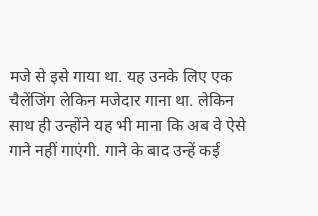मजे से इसे गाया था. यह उनके लिए एक चैलेंजिंग लेकिन मजेदार गाना था. लेकिन साथ ही उन्होंने यह भी माना कि अब वे ऐसे गाने नहीं गाएंगी. गाने के बाद उन्हें कई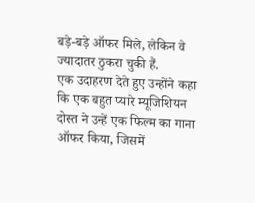बड़े-बड़े ऑफर मिले, लेकिन वे ज्यादातर ठुकरा चुकी हैं.
एक उदाहरण देते हुए उन्होंने कहा कि एक बहुत प्यारे म्यूजिशियन दोस्त ने उन्हें एक फिल्म का गाना ऑफर किया, जिसमें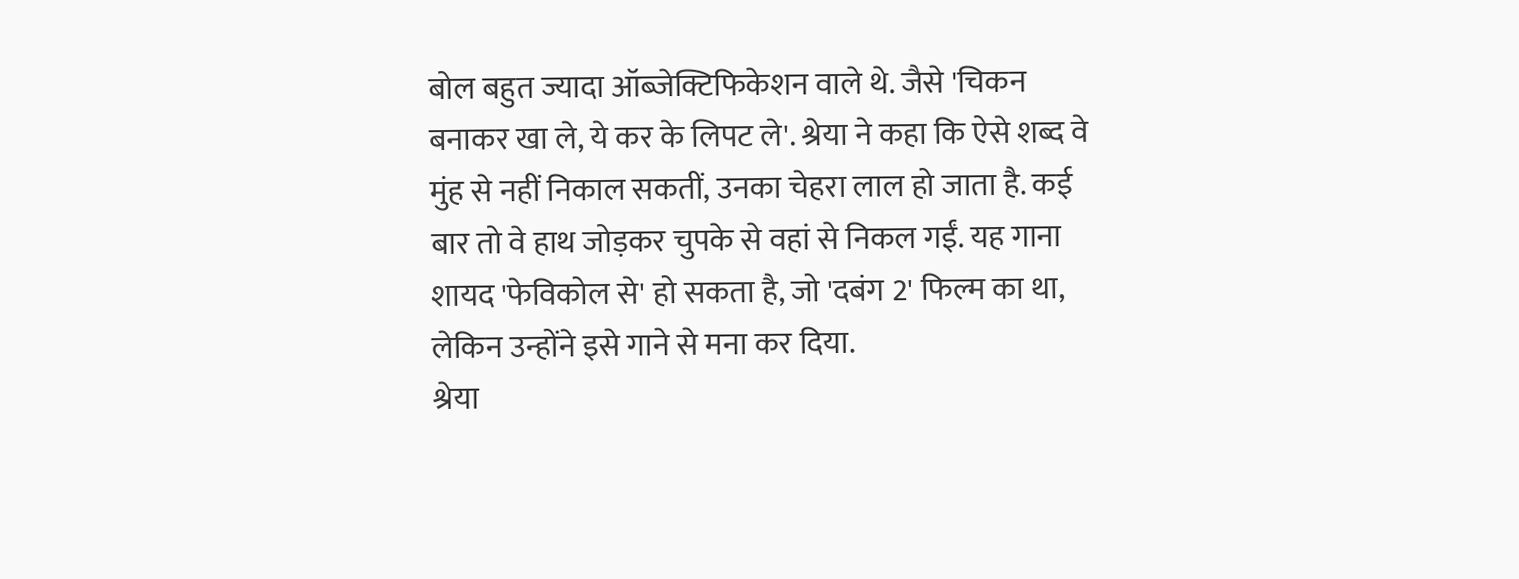बोल बहुत ज्यादा ऑब्जेक्टिफिकेशन वाले थे. जैसे 'चिकन बनाकर खा ले, ये कर के लिपट ले'. श्रेया ने कहा कि ऐसे शब्द वे मुंह से नहीं निकाल सकतीं, उनका चेहरा लाल हो जाता है. कई बार तो वे हाथ जोड़कर चुपके से वहां से निकल गईं. यह गाना शायद 'फेविकोल से' हो सकता है, जो 'दबंग 2' फिल्म का था, लेकिन उन्होंने इसे गाने से मना कर दिया.
श्रेया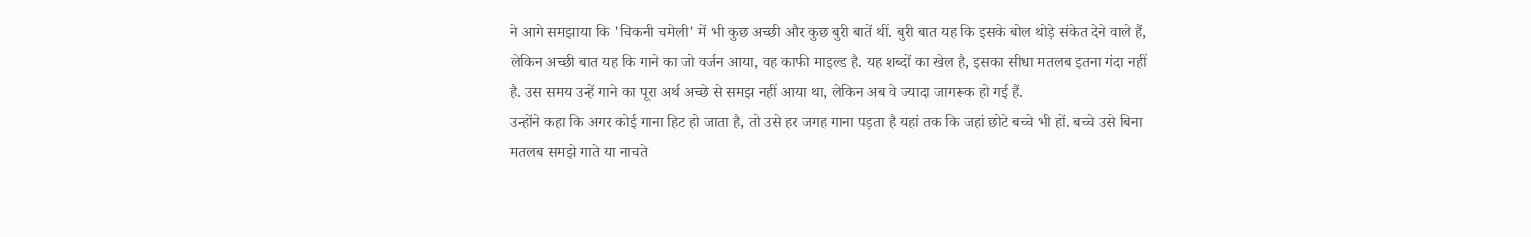ने आगे समझाया कि 'चिकनी चमेली' में भी कुछ अच्छी और कुछ बुरी बातें थीं. बुरी बात यह कि इसके बोल थोड़े संकेत देने वाले हैं, लेकिन अच्छी बात यह कि गाने का जो वर्जन आया, वह काफी माइल्ड है. यह शब्दों का खेल है, इसका सीधा मतलब इतना गंदा नहीं है. उस समय उन्हें गाने का पूरा अर्थ अच्छे से समझ नहीं आया था, लेकिन अब वे ज्यादा जागरूक हो गई हैं.
उन्होंने कहा कि अगर कोई गाना हिट हो जाता है, तो उसे हर जगह गाना पड़ता है यहां तक कि जहां छोटे बच्चे भी हों. बच्चे उसे बिना मतलब समझे गाते या नाचते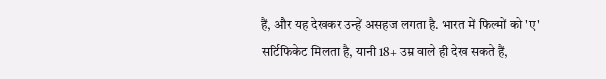हैं, और यह देखकर उन्हें असहज लगता है. भारत में फिल्मों को 'ए' सर्टिफिकेट मिलता है, यानी 18+ उम्र वाले ही देख सकते हैं,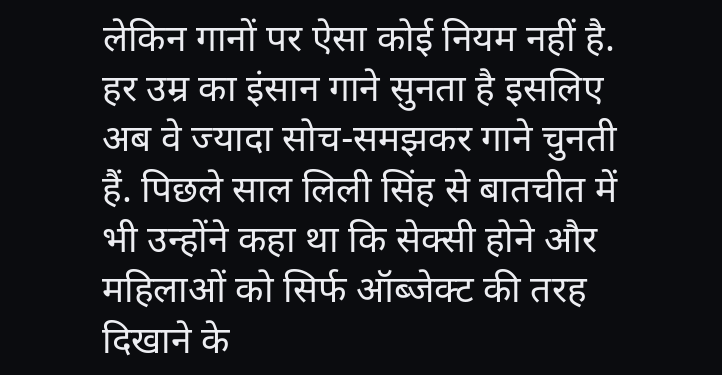लेकिन गानों पर ऐसा कोई नियम नहीं है.
हर उम्र का इंसान गाने सुनता है इसलिए अब वे ज्यादा सोच-समझकर गाने चुनती हैं. पिछले साल लिली सिंह से बातचीत में भी उन्होंने कहा था कि सेक्सी होने और महिलाओं को सिर्फ ऑब्जेक्ट की तरह दिखाने के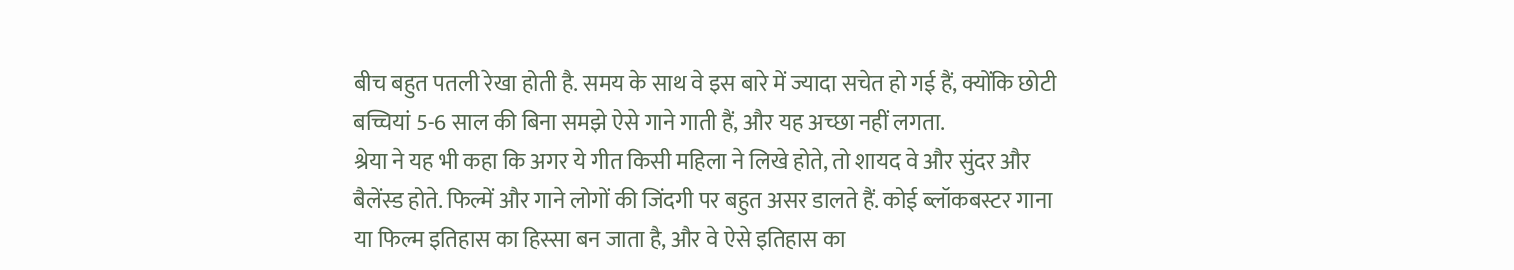बीच बहुत पतली रेखा होती है. समय के साथ वे इस बारे में ज्यादा सचेत हो गई हैं, क्योंकि छोटी बच्चियां 5-6 साल की बिना समझे ऐसे गाने गाती हैं, और यह अच्छा नहीं लगता.
श्रेया ने यह भी कहा कि अगर ये गीत किसी महिला ने लिखे होते, तो शायद वे और सुंदर और बैलेंस्ड होते. फिल्में और गाने लोगों की जिंदगी पर बहुत असर डालते हैं. कोई ब्लॉकबस्टर गाना या फिल्म इतिहास का हिस्सा बन जाता है, और वे ऐसे इतिहास का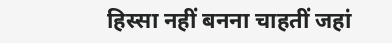हिस्सा नहीं बनना चाहतीं जहां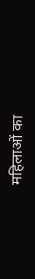महिलाओं का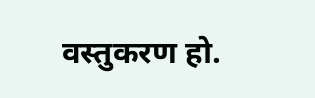वस्तुकरण हो.